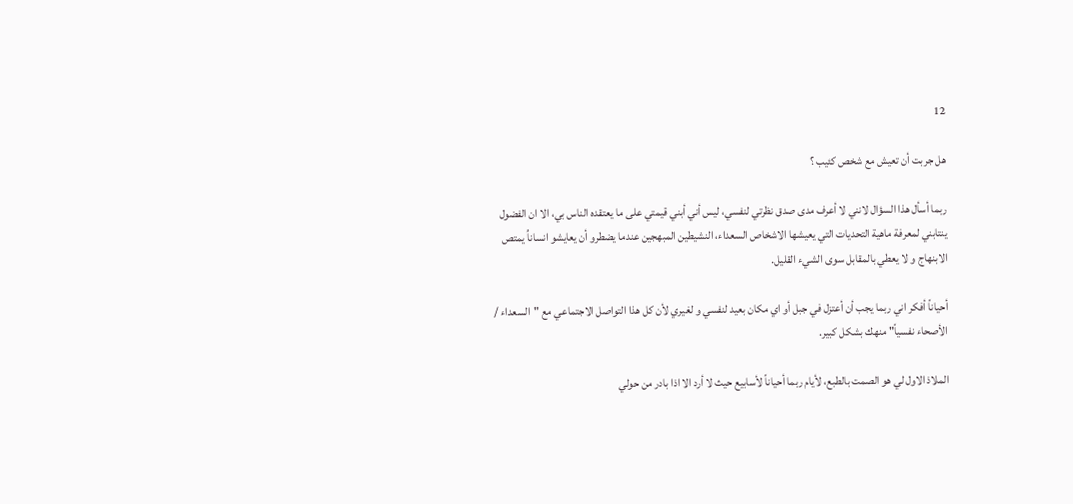12

هل جربت أن تعيش مع شخص كئيب ؟

ربما أسأل هذا السؤال لانني لا أعرف مدى صدق نظرتي لنفسي، ليس أني أبني قيمتي على ما يعتقده الناس بي، الا ان الفضول ينتابني لمعرفة ماهية التحديات التي يعيشها الاشخاص السعداء، النشيطين المبهجين عندما يضطرو أن يعايشو انساناُ يمتص الابنهاج و لا يعطي بالمقابل سوى الشيء القليل.

أحياناً أفكر اني ربما يجب أن أعتزل في جبل أو اي مكان بعيد لنفسي و لغيري لأن كل هذا التواصل الاجتماعي مع "السعداء / الأصحاء نفسياً" منهك بشكل كبير.

الملاذ الاول لي هو الصمت بالطبع، لأيام ربما أحياناً لأسابيع حيث لا أرد الا اذا بادر من حولي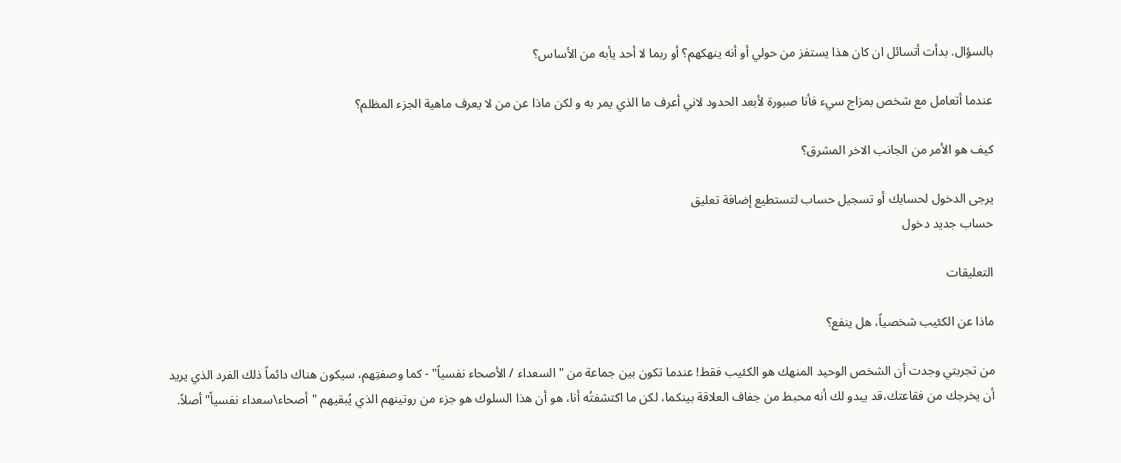بالسؤال. بدأت أتسائل ان كان هذا يستفز من حولي أو أنه ينهكهم؟ أو ربما لا أحد يأبه من الأساس؟

عندما أتعامل مع شخص بمزاج سيء فأنا صبورة لأبعد الحدود لاني أعرف ما الذي يمر به و لكن ماذا عن من لا يعرف ماهية الجزء المظلم؟

كيف هو الأمر من الجانب الاخر المشرق؟

يرجى الدخول لحسابك أو تسجيل حساب لتستطيع إضافة تعليق
حساب جديد دخول

التعليقات

ماذا عن الكئيب شخصياً، هل ينفع؟

من تجربتي وجدت أن الشخص الوحيد المنهك هو الكئيب فقط! عندما تكون بين جماعة من "السعداء / الأصحاء نفسياً" - كما وصفتِهم، سيكون هناك دائماً ذلك الفرد الذي يريد أن يخرجك من فقاعتك،قد يبدو لك أنه محبط من جفاف العلاقة بينكما، لكن ما اكتشفتُه أنا، هو أن هذا السلوك هو جزء من روتينهم الذي يُبقيهم "أصحاء\سعداء نفسياً" أصلاً.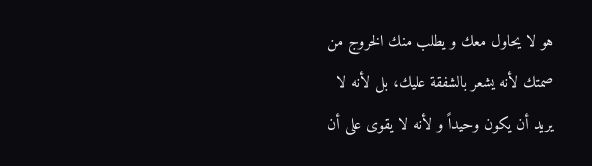هو لا يحاول معك و يطلب منك الخروج من صمتك لأنه يشعر بالشفقة عليك، بل لأنه لا يريد أن يكون وحيداً و لأنه لا يقوى على أن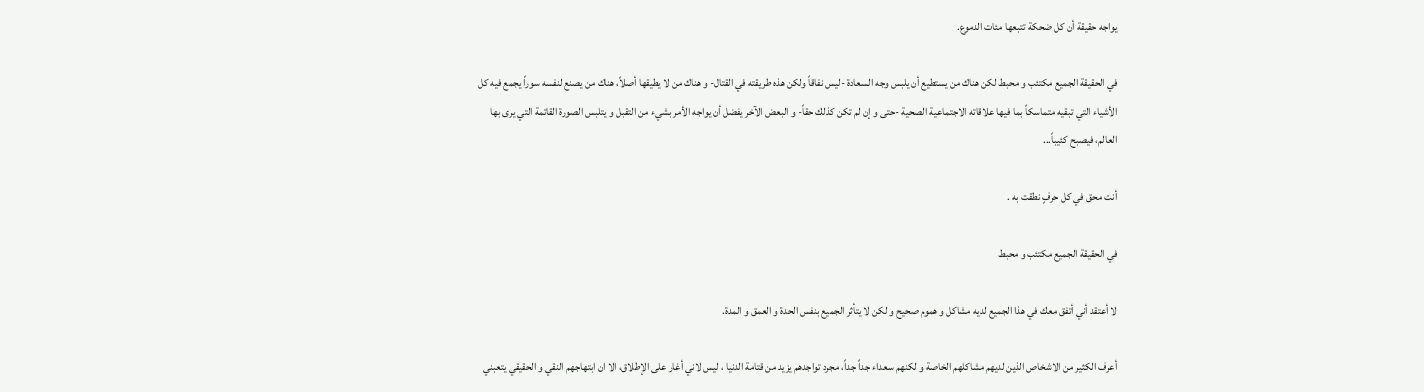يواجه حقيقة أن كل ضحكة تتبعها مئات الدموع.

في الحقيقة الجميع مكتئب و محبط لكن هناك من يستطيع أن يلبس وجه السعادة -ليس نفاقاً ولكن هذه طريقته في القتال- و هناك من لا يطيقها أصلاً، هناك من يصنع لنفسه سوراً يجمع فيه كل الأشياء التي تبقيه متماسكاً بما فيها علاقاته الاجتماعية الصحية -حتى و إن لم تكن كذلك حقاً- و البعض الآخر يفضل أن يواجه الأمر بشيء من التقبل و يتلبس الصورة القاتمة التي يرى بها العالم، فيصبح كئيباً...

أنت محق في كل حرفٍ نطقت به .

في الحقيقة الجميع مكتئب و محبط

لا أعتقد أني أتفق معك في هذا الجميع لديه مشاكل و هموم صحيح و لكن لا يتأثر الجميع بنفس الحدة و العمق و المدة.

أعرف الكثير من الاشخاص الذين لديهم مشاكلهم الخاصة و لكنهم سعداء جداً جداً، مجرد تواجدهم يزيد من قتامة الدنيا ، ليس لاني أغار على الإطلاق، الا ان ابتهاجهم النقي و الحقيقي يتعبني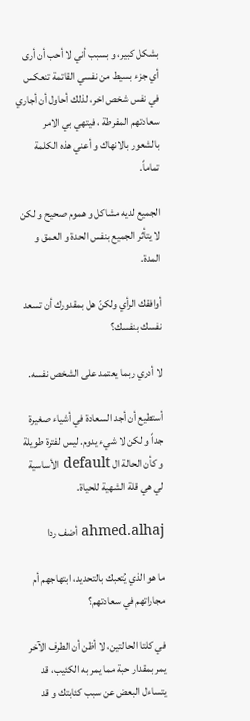بشكل كبير، و بسبب أني لا أحب أن أرى أي جزء بسيط من نفسي القاتمة تنعكس في نفس شخص اخر، لذلك أحاول أن أجاري سعادتهم المفرطة ، فيتهي بي الامر بالشعور بالانهاك و أعني هذه الكلمة تماماً.

الجميع لديه مشاكل و هموم صحيح و لكن لا يتأثر الجميع بنفس الحدة و العمق و المدة.

أوافقك الرأي ولكنّ هل بمقدورك أن تسعد نفسك بنفسك؟

لا أدري ربما يعتمد على الشخص نفسه.

أستطيع أن أجد السعادة في أشياء صغيرة جداً و لكن لا شيء يدوم. ليس لفترة طويلة و كأن الحالة ال default الأساسية لي هي قلة الشهية للحياة.

ahmed.alhaj أضف ردا

ما هو الذي يُتعبك بالتحديد، ابتهاجهم أم مجاراتهم في سعادتهم؟

في كلتا الحالتين، لا أظن أن الطرف الآخر يمر بمقدار حبة مما يمر به الكئيب، قد يتساءل البعض عن سبب كئابتك و قد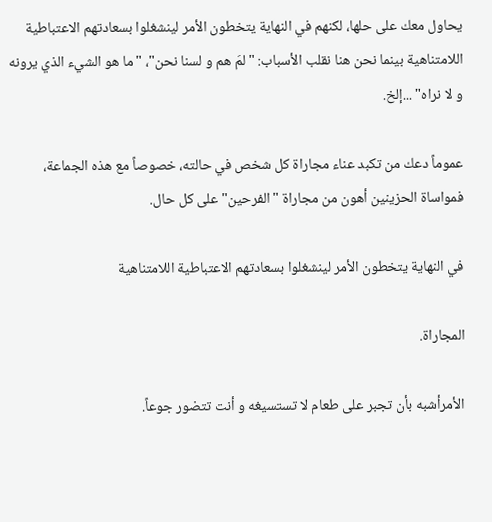يحاول معك على حلها، لكنهم في النهاية يتخطون الأمر لينشغلوا بسعادتهم الاعتباطية اللامتناهية بينما نحن هنا نقلب الأسباب: "لمَ هم و لسنا نحن"، "ما هو الشيء الذي يرونه و لا نراه" ...إلخ.

عموماً دعك من تكبد عناء مجاراة كل شخص في حالته، خصوصاً مع هذه الجماعة، فمواساة الحزينين أهون من مجاراة "الفرحين" على كل حال.

في النهاية يتخطون الأمر لينشغلوا بسعادتهم الاعتباطية اللامتناهية

المجاراة.

الأمرأشبه بأن تجبر على طعام لا تستسيغه و أنت تتضور جوعاً.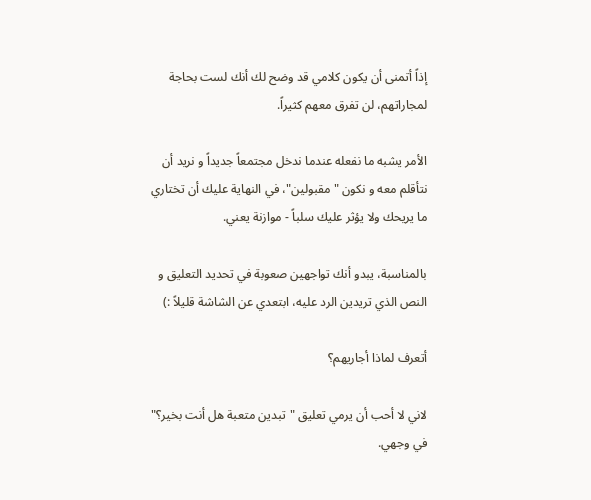إذاً أتمنى أن يكون كلامي قد وضح لك أنك لست بحاجة لمجاراتهم، لن تفرق معهم كثيراً.

الأمر يشبه ما نفعله عندما ندخل مجتمعاً جديداً و نريد أن نتأقلم معه و نكون "مقبولين"، في النهاية عليك أن تختاري ما يريحك ولا يؤثر عليك سلباً - موازنة يعني.

بالمناسبة، يبدو أنك تواجهين صعوبة في تحديد التعليق و النص الذي تريدين الرد عليه، ابتعدي عن الشاشة قليلاً :)

أتعرف لماذا أجاريهم؟

لاني لا أحب أن يرمي تعليق "تبدين متعبة هل أنت بخير؟" في وجهي.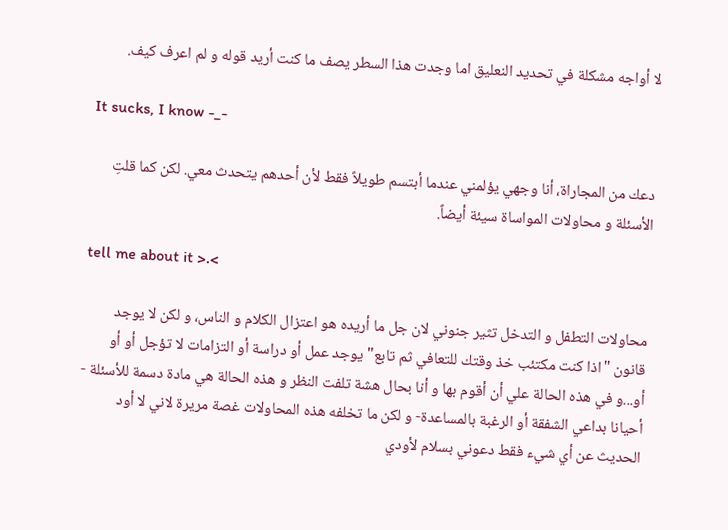لا أواجه مشكلة في تحديد النعليق اما وجدت هذا السطر يصف ما كنت أريد قوله و لم اعرف كيف.

It sucks, I know -_-

دعك من المجاراة، أنا وجهي يؤلمني عندما أبتسم طويلاً فقط لأن أحدهم يتحدث معي. لكن كما قلتِ الأسئلة و محاولات المواساة سيئة أيضاً.

tell me about it >.<

محاولات التطفل و التدخل تثير جنوني لان جل ما أريده هو اعتزال الكلام و الناس، و لكن لا يوجد قانون "اذا كنت مكتئب خذ وقتك للتعافي ثم تابع" يوجد عمل أو دراسة أو التزامات لا تؤجل أو أو أو...و في هذه الحالة علي أن أقوم بها و أنا بحال هشة تلفت النظر و هذه الحالة هي مادة دسمة للأسئلة - أحيانا بداعي الشفقة أو الرغبة بالمساعدة- و لكن ما تخلفه هذه المحاولات غصة مريرة لاني لا أود الحديث عن أي شيء فقط دعوني بسلام لأودي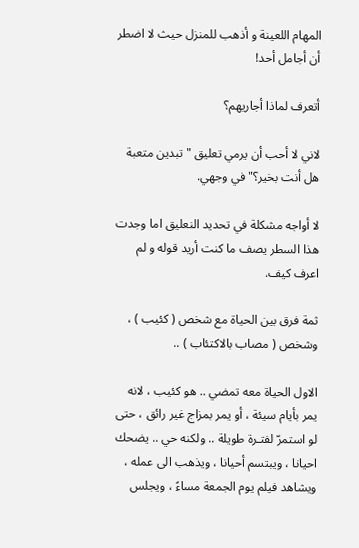المهام اللعينة و أذهب للمنزل حيث لا اضطر أن أجامل أحد!

أتعرف لماذا أجاريهم؟

لاني لا أحب أن يرمي تعليق "تبدين متعبة هل أنت بخير؟" في وجهي.

لا أواجه مشكلة في تحديد النعليق اما وجدت هذا السطر يصف ما كنت أريد قوله و لم اعرف كيف.

ثمة فرق بين الحياة مع شخص ( كئيب ) ، وشخص ( مصاب بالاكتئاب ) ..

الاول الحياة معه تمضي .. هو كئيب ، لانه يمر بأيام سيئة ، أو يمر بمزاج غير رائق ، حتى لو استمرّ لفتـرة طويلة .. ولكنه حي .. يضحك احيانا ، ويبتسم أحيانا ، ويذهب الى عمله ، ويشاهد فيلم يوم الجمعة مساءً ، ويجلس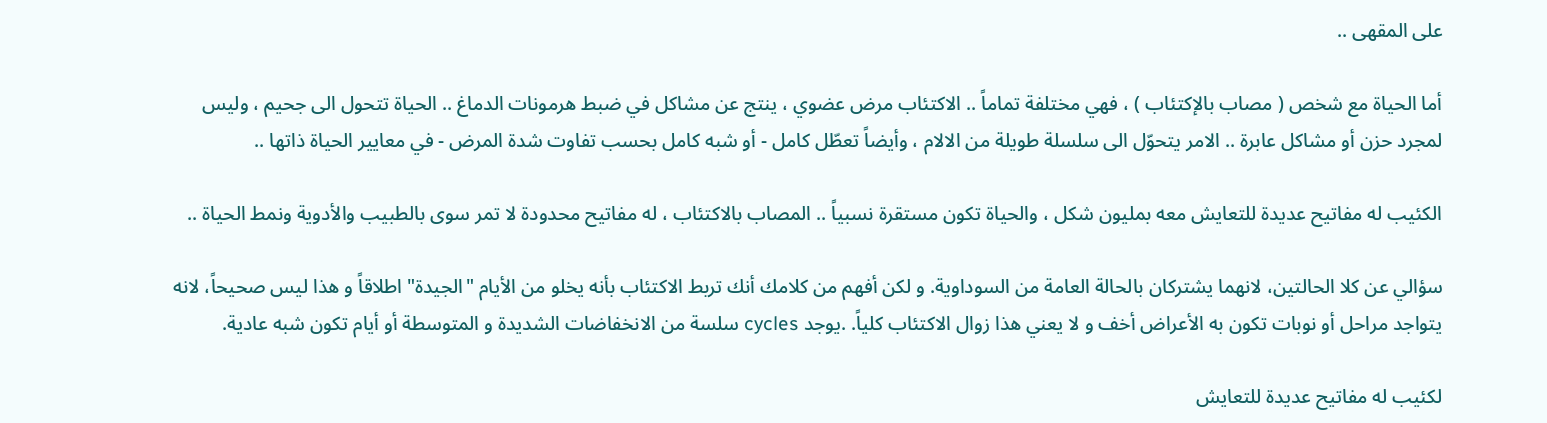على المقهى ..

أما الحياة مع شخص ( مصاب بالإكتئاب ) ، فهي مختلفة تماماً .. الاكتئاب مرض عضوي ، ينتج عن مشاكل في ضبط هرمونات الدماغ .. الحياة تتحول الى جحيم ، وليس لمجرد حزن أو مشاكل عابرة .. الامر يتحوّل الى سلسلة طويلة من الالام ، وأيضاً تعطّل كامل - أو شبه كامل بحسب تفاوت شدة المرض - في معايير الحياة ذاتها ..

الكئيب له مفاتيح عديدة للتعايش معه بمليون شكل ، والحياة تكون مستقرة نسبياً .. المصاب بالاكتئاب ، له مفاتيح محدودة لا تمر سوى بالطبيب والأدوية ونمط الحياة ..

سؤالي عن كلا الحالتين، لانهما يشتركان بالحالة العامة من السوداوية. و لكن أفهم من كلامك أنك تربط الاكتئاب بأنه يخلو من الأيام "الجيدة" اطلاقاً و هذا ليس صحيحاً، لانه يتواجد مراحل أو نوبات تكون به الأعراض أخف و لا يعني هذا زوال الاكتئاب كلياً. .يوجد cycles سلسة من الانخفاضات الشديدة و المتوسطة أو أيام تكون شبه عادية.

لكئيب له مفاتيح عديدة للتعايش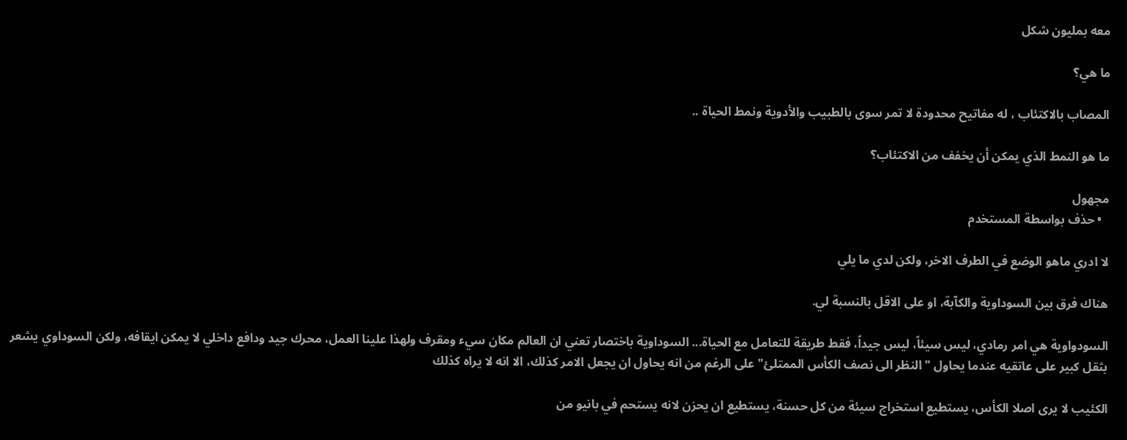معه بمليون شكل

ما هي؟

المصاب بالاكتئاب ، له مفاتيح محدودة لا تمر سوى بالطبيب والأدوية ونمط الحياة ..

ما هو النمط الذي يمكن أن يخفف من الاكتئاب؟

مجهول
  • حذف بواسطة المستخدم

لا ادري ماهو الوضع في الطرف الاخر، ولكن لدي ما يلي

هناك فرق بين السوداوية والكآبة، او على الاقل بالنسبة لي.

السودواوية هي امر رمادي، ليس سيئاً، ليس جيداً، فقط طريقة للتعامل مع الحياة... السوداوية باختصار تعني ان العالم مكان سيء ومقرف ولهذا علينا العمل، محرك جيد ودافع داخلي لا يمكن ايقافه، ولكن السوداوي يشعر بثقل كبير على عاتقيه عندما يحاول "النظر الى نصف الكأس الممتلئ" على الرغم من انه يحاول ان يجعل الامر كذلك، الا انه لا يراه كذلك

الكئيب لا يرى اصلا الكأس، يستطيع استخراج سيئة من كل حسنة، يستطيع ان يحزن لانه يستحم في بانيو من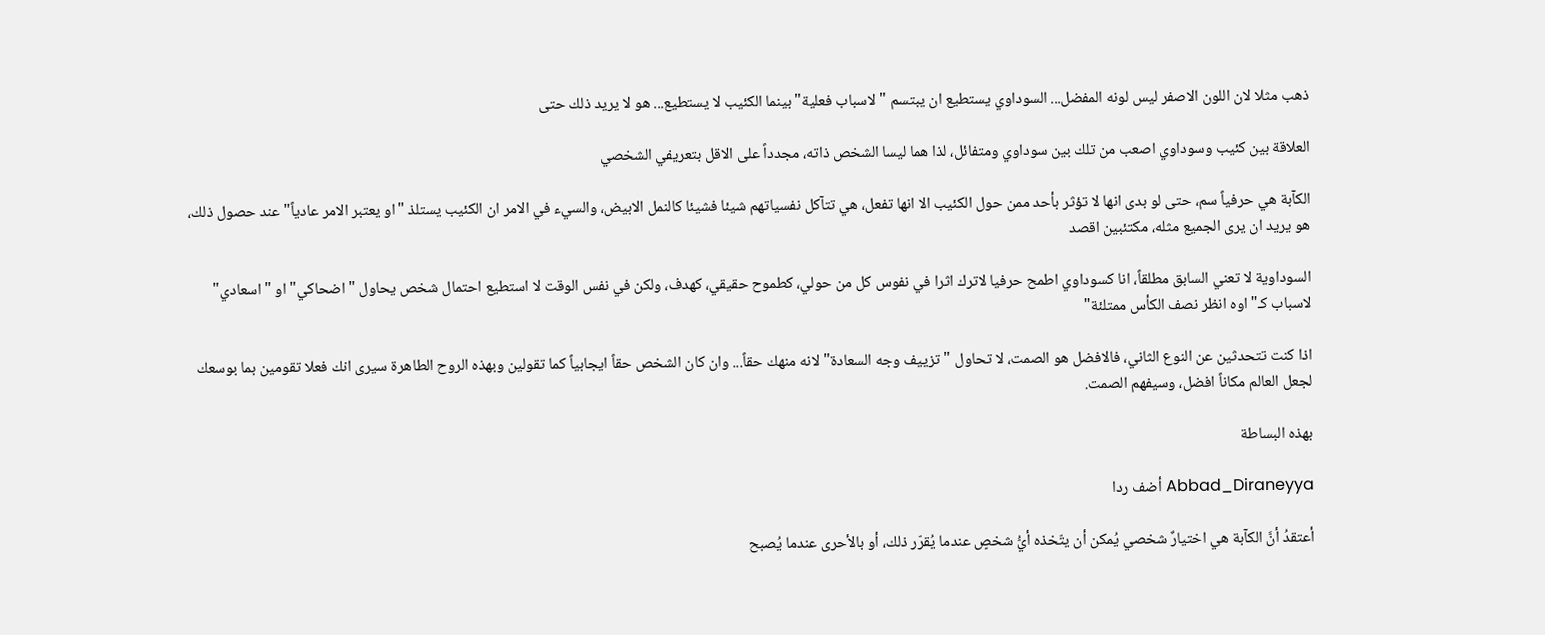ذهب مثلا لان اللون الاصفر ليس لونه المفضل... السوداوي يستطيع ان يبتسم "لاسباب فعلية" بينما الكئيب لا يستطيع... هو لا يريد ذلك حتى

العلاقة بين كئيب وسوداوي اصعب من تلك بين سوداوي ومتفائل، لذا هما ليسا الشخص ذاته، مجدداً على الاقل بتعريفي الشخصي

الكآبة هي حرفياً سم، حتى لو بدى انها لا تؤثر بأحد ممن حول الكئيب الا انها تفعل، هي تتآكل نفسياتهم شيئا فشيئا كالنمل الابيض، والسيء في الامر ان الكئيب يستلذ "او يعتبر الامر عادياً" عند حصول ذلك، هو يريد ان يرى الجميع مثله، مكتئبين اقصد

السوداوية لا تعني السابق مطلقاً، انا كسوداوي اطمح حرفيا لاترك اثرا في نفوس كل من حولي، كطموح حقيقي، كهدف، ولكن في نفس الوقت لا استطيع احتمال شخص يحاول "اضحاكي" او "اسعادي" لاسباب كـ"اوه انظر نصف الكأس ممتلئة"

اذا كنت تتحدثين عن النوع الثاني، فالافضل هو الصمت، لا تحاول "تزييف وجه السعادة" لانه منهك حقاً... وان كان الشخص حقاً ايجابياً كما تقولين وبهذه الروح الطاهرة سيرى انك فعلا تقومين بما بوسعك لجعل العالم مكاناً افضل، وسيفهم الصمت.

بهذه البساطة

Abbad_Diraneyya أضف ردا

أعتقدُ أنَّ الكآبة هي اختيارٌ شخصي يُمكن أن يتّخذه أيُّ شخصٍ عندما يُقرّر ذلك، أو بالأحرى عندما يُصبح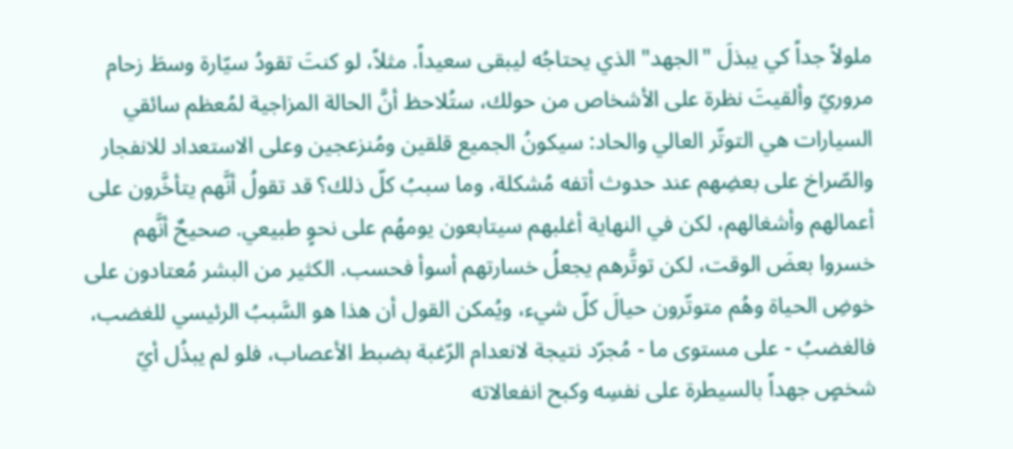ملولاً جداً كي يبذلَ "الجهد" الذي يحتاجُه ليبقى سعيداً. مثلاً، لو كنتَ تقودُ سيّارة وسطَ زحام مروريّ وألقيتَ نظرة على الأشخاص من حولك، ستُلاحظ أنَّ الحالة المزاجية لمُعظم سائقي السيارات هي التوتّر العالي والحاد: سيكونُ الجميع قلقين ومُنزعجين وعلى الاستعداد للانفجار والصّراخ على بعضِهم عند حدوث أتفه مُشكلة، وما سببُ كلّ ذلك؟ قد تقولُ أنَّهم يتأخَّرون على أعمالهم وأشغالهم، لكن في النهاية أغلبهم سيتابعون يومهُم على نحوٍ طبيعي. صحيحٌ أنَّهم خسروا بعضَ الوقت، لكن توتَّرهم يجعلُ خسارتهم أسوأ فحسب. الكثير من البشر مُعتادون على خوضِ الحياة وهُم متوتّرون حيالَ كلّ شيء، ويُمكن القول أن هذا هو السَّببُ الرئيسي للغضب، فالغضبُ - على مستوى ما - مُجرّد نتيجة لانعدام الرّغبة بضبط الأعصاب، فلو لم يبذُل أيّ شخصٍ جهداً بالسيطرة على نفسِه وكبح انفعالاته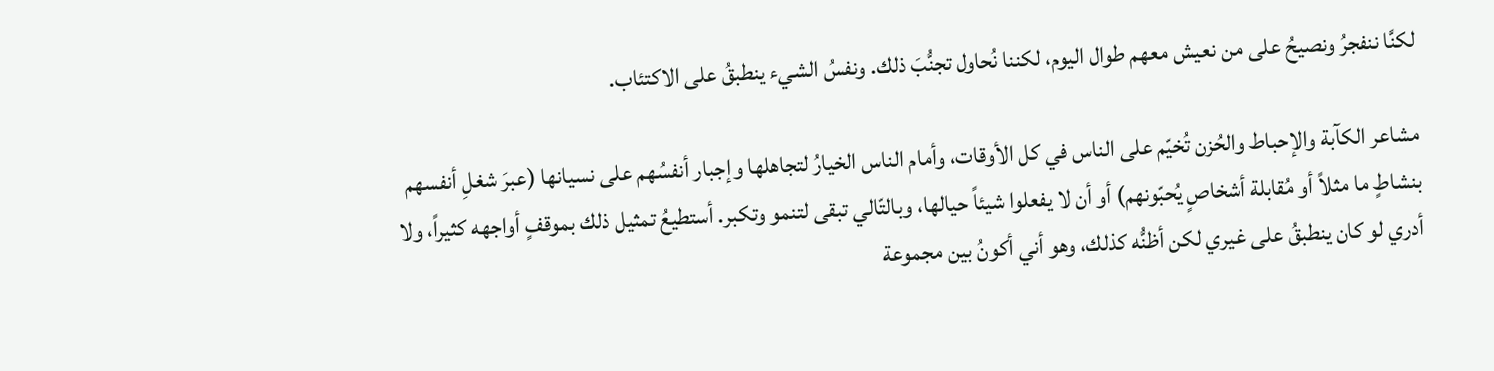لكنَّا ننفجرُ ونصيحُ على من نعيش معهم طوال اليوم، لكننا نُحاول تجنُّبَ ذلك. ونفسُ الشيء ينطبقُ على الاكتئاب.

مشاعر الكآبة والإحباط والحُزن تُخيّم على الناس في كل الأوقات، وأمام الناس الخيارُ لتجاهلها وإجبار أنفسُهم على نسيانها (عبرَ شغلِ أنفسهم بنشاطٍ ما مثلاً أو مُقابلة أشخاصٍ يُحبّونهم) أو أن لا يفعلوا شيئاً حيالها، وبالتّالي تبقى لتنمو وتكبر. أستطيعُ تمثيل ذلك بموقفٍ أواجهه كثيراً، ولا أدري لو كان ينطبقُ على غيري لكن أظنُّه كذلك، وهو أني أكونُ بين مجموعة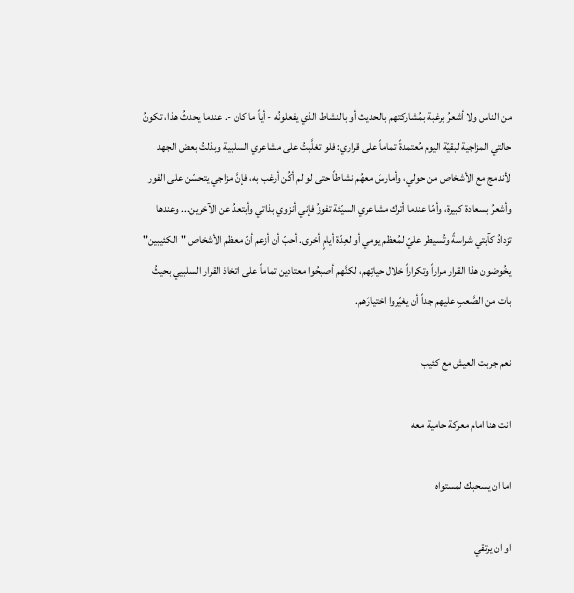من الناس ولا أشعرُ برغبة بمُشاركتهم بالحديث أو بالنشاط الذي يفعلونُه - أياً ما كان -. عندما يحدثُ هذا، تكونُ حالتي المزاجية لبقيّة اليوم مُعتمدةً تماماً على قراري: فلو تغلَّبتُ على مشاعري السلبية وبذلتُ بعض الجهد لأندمج مع الأشخاص من حولي، وأمارسَ معهُم نشاطاً حتى لو لم أكُن أرغب به، فإنَّ مزاجي يتحسّن على الفور وأشعرُ بسعادة كبيرة، وأمّا عندما أترك مشاعري السيّئة تفوزُ فإني أنزوي بذاتي وأبتعدُ عن الآخرين... وعندها تزدادُ كآبتي شراسةً وتُسيطر عليّ لمُعظم يومي أو لعِدّة أيامٍ أخرى. أحبّ أن أزعم أنّ معظم الأشخاص "الكئيبين" يخُوضون هذا القرار مراراً وتكراراً خلال حياتِهم، لكنَّهم أصبحُوا معتادين تماماً على اتخاذ القرار السلبيي بحيثُ بات من الصَّعبِ عليهم جداً أن يغيّروا اختيارَهم.

نعم جربت العيش مع كئيب

انت هنا امام معركة حامية معه

اما ان يسحبك لمستواه

او ان يرتقي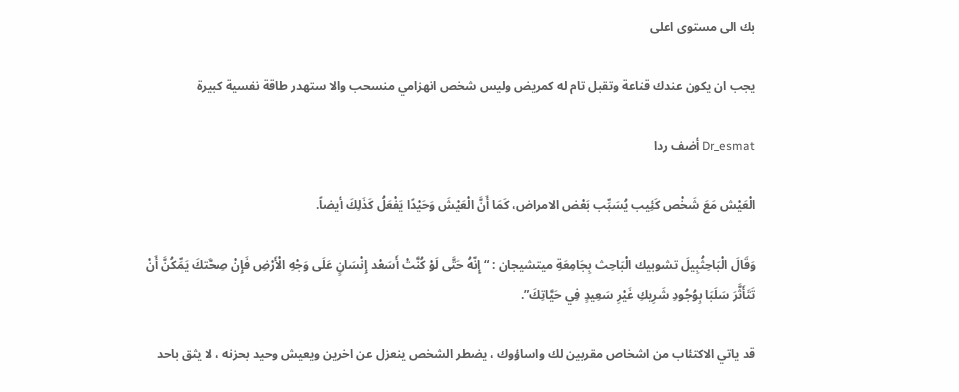بك الى مستوى اعلى

يجب ان يكون عندك قناعة وتقبل تام له كمريض وليس شخص انهزامي منسحب والا ستهدر طاقة نفسية كبيرة

Dr_esmat أضف ردا

الْعَيْش مَعَ شَخْص كَئِيب يُسَبِّب بَعْض الامراض، كَمَا أَنَّ الْعَيْشَ وَحَيْدًا يَفْعَلُ كَذَلِكَ أيضاً.

وَقَالَ الْبَاحِثُبِيلَ تشوبيك الْبَاحِث بِجَامِعَةِ ميتشيجان : “ إِنّهُ حَتَّى لَوْ كُنَّتْ أَسَعْد إِنْسَانٍ عَلَى وَجْهِ الْأَرْضِ فَإِنْ صِحَّتكَ يَمِّكُنَّ أَنْ تَتَأَثَّرَ سَلَبَا بِوُجُودِ شَرِيكِ غَيْرِ سَعِيدٍ فِي حَيَّاتِكَ”.

قد ياتي الاكتئاب من اشخاص مقربين لك واساؤوك ، يضطر الشخص ينعزل عن اخرين ويعيش وحيد بحزنه ، لا يثق باحد